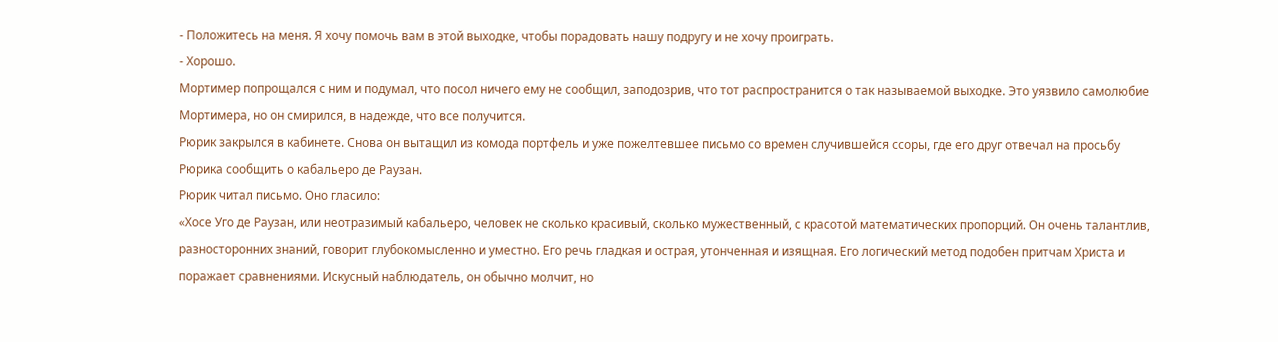- Положитесь на меня. Я хочу помочь вам в этой выходке, чтобы порадовать нашу подругу и не хочу проиграть.
- Хорошо.
Мортимер попрощался с ним и подумал, что посол ничего ему не сообщил, заподозрив, что тот распространится о так называемой выходке. Это уязвило самолюбие Мортимера, но он смирился, в надежде, что все получится.
Рюрик закрылся в кабинете. Снова он вытащил из комода портфель и уже пожелтевшее письмо со времен случившейся ссоры, где его друг отвечал на просьбу Рюрика сообщить о кабальеро де Раузан.
Рюрик читал письмо. Оно гласило:
«Хосе Уго де Раузан, или неотразимый кабальеро, человек не сколько красивый, сколько мужественный, с красотой математических пропорций. Он очень талантлив, разносторонних знаний, говорит глубокомысленно и уместно. Его речь гладкая и острая, утонченная и изящная. Его логический метод подобен притчам Христа и поражает сравнениями. Искусный наблюдатель, он обычно молчит, но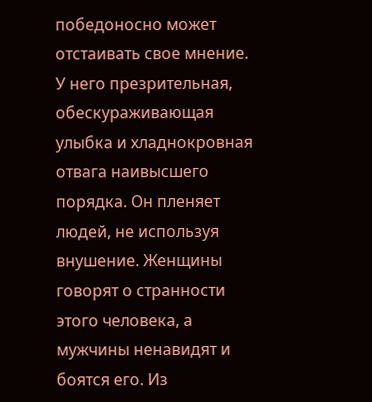победоносно может отстаивать свое мнение. У него презрительная, обескураживающая улыбка и хладнокровная отвага наивысшего порядка. Он пленяет людей, не используя внушение. Женщины говорят о странности этого человека, а мужчины ненавидят и боятся его. Из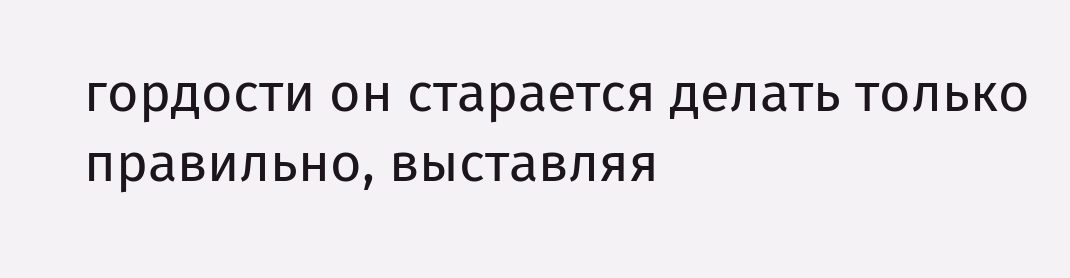гордости он старается делать только правильно, выставляя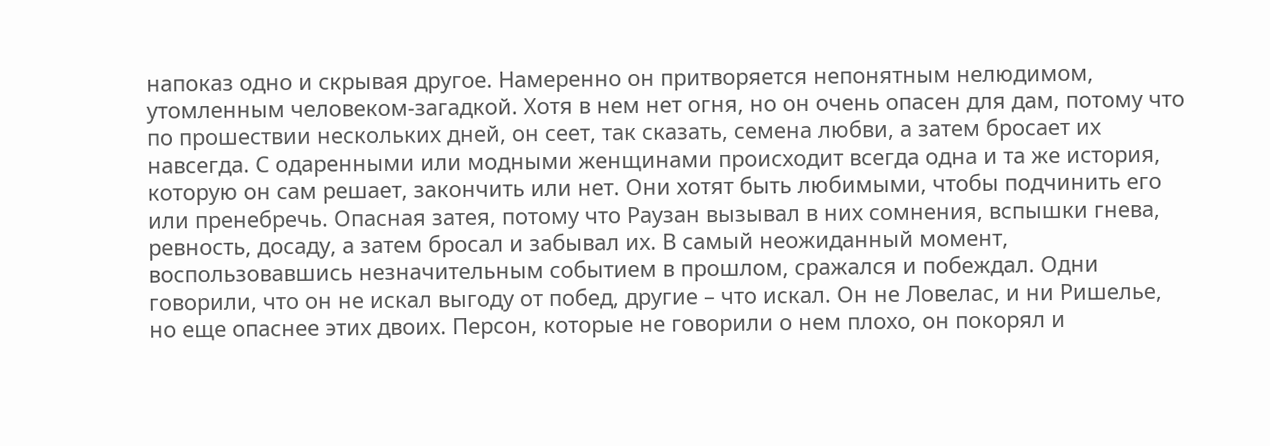напоказ одно и скрывая другое. Намеренно он притворяется непонятным нелюдимом, утомленным человеком-загадкой. Хотя в нем нет огня, но он очень опасен для дам, потому что по прошествии нескольких дней, он сеет, так сказать, семена любви, а затем бросает их навсегда. С одаренными или модными женщинами происходит всегда одна и та же история, которую он сам решает, закончить или нет. Они хотят быть любимыми, чтобы подчинить его или пренебречь. Опасная затея, потому что Раузан вызывал в них сомнения, вспышки гнева, ревность, досаду, а затем бросал и забывал их. В самый неожиданный момент, воспользовавшись незначительным событием в прошлом, сражался и побеждал. Одни говорили, что он не искал выгоду от побед, другие – что искал. Он не Ловелас, и ни Ришелье, но еще опаснее этих двоих. Персон, которые не говорили о нем плохо, он покорял и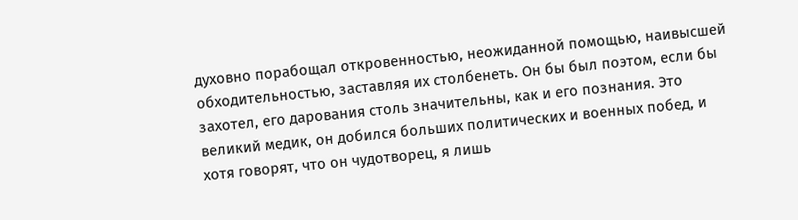духовно порабощал откровенностью, неожиданной помощью, наивысшей обходительностью, заставляя их столбенеть. Он бы был поэтом, если бы захотел, его дарования столь значительны, как и его познания. Это великий медик, он добился больших политических и военных побед, и хотя говорят, что он чудотворец, я лишь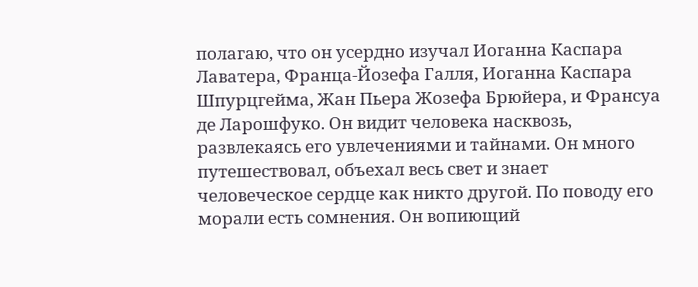полагаю, что он усердно изучал Иоганна Каспара Лаватера, Франца-Йозефа Галля, Иоганна Каспара Шпурцгейма, Жан Пьера Жозефа Брюйера, и Франсуа де Ларошфуко. Он видит человека насквозь, развлекаясь его увлечениями и тайнами. Он много путешествовал, объехал весь свет и знает человеческое сердце как никто другой. По поводу его морали есть сомнения. Он вопиющий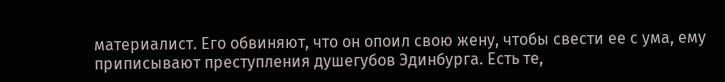материалист. Его обвиняют, что он опоил свою жену, чтобы свести ее с ума, ему приписывают преступления душегубов Эдинбурга. Есть те,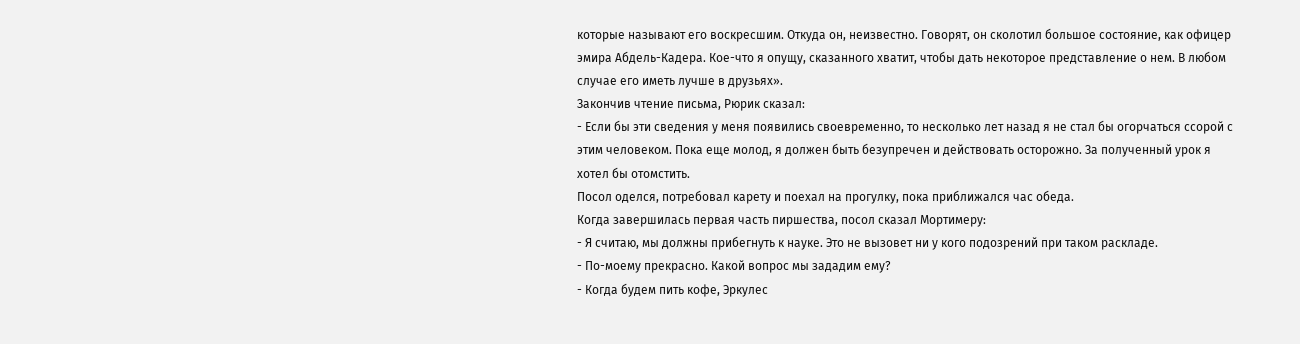которые называют его воскресшим. Откуда он, неизвестно. Говорят, он сколотил большое состояние, как офицер эмира Абдель-Кадера. Кое-что я опущу, сказанного хватит, чтобы дать некоторое представление о нем. В любом случае его иметь лучше в друзьях».
Закончив чтение письма, Рюрик сказал:
- Если бы эти сведения у меня появились своевременно, то несколько лет назад я не стал бы огорчаться ссорой с этим человеком. Пока еще молод, я должен быть безупречен и действовать осторожно. За полученный урок я хотел бы отомстить.
Посол оделся, потребовал карету и поехал на прогулку, пока приближался час обеда.
Когда завершилась первая часть пиршества, посол сказал Мортимеру:
- Я считаю, мы должны прибегнуть к науке. Это не вызовет ни у кого подозрений при таком раскладе.
- По-моему прекрасно. Какой вопрос мы зададим ему?
- Когда будем пить кофе, Эркулес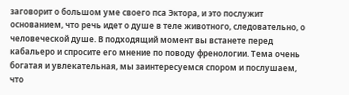заговорит о большом уме своего пса Эктора, и это послужит основанием, что речь идет о душе в теле животного, следовательно, о человеческой душе. В подходящий момент вы встанете перед кабальеро и спросите его мнение по поводу френологии. Тема очень богатая и увлекательная, мы заинтересуемся спором и послушаем, что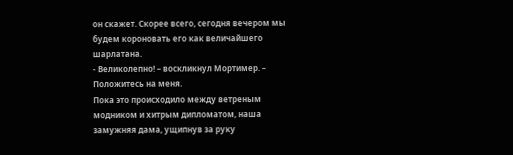он скажет. Скорее всего, сегодня вечером мы будем короновать его как величайшего шарлатана.
- Великолепно! – воскликнул Мортимер. – Положитесь на меня.
Пока это происходило между ветреным модником и хитрым дипломатом, наша замужняя дама, ущипнув за руку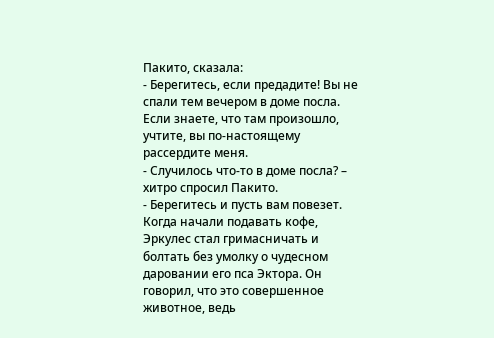Пакито, сказала:
- Берегитесь, если предадите! Вы не спали тем вечером в доме посла. Если знаете, что там произошло, учтите, вы по-настоящему рассердите меня.
- Случилось что-то в доме посла? – хитро спросил Пакито.
- Берегитесь и пусть вам повезет.
Когда начали подавать кофе, Эркулес стал гримасничать и болтать без умолку о чудесном даровании его пса Эктора. Он говорил, что это совершенное животное, ведь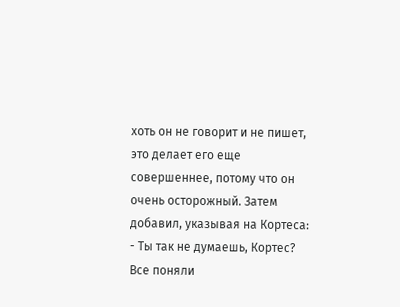хоть он не говорит и не пишет, это делает его еще совершеннее, потому что он очень осторожный. Затем добавил, указывая на Кортеса:
- Ты так не думаешь, Кортес?
Все поняли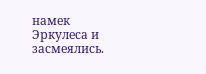намек Эркулеса и засмеялись.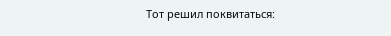Тот решил поквитаться: